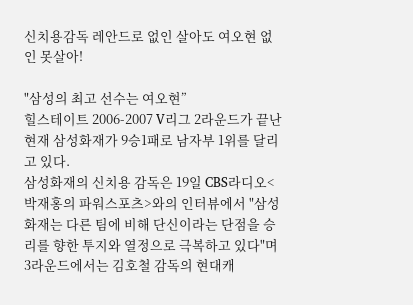신치용감독 레안드로 없인 살아도 여오현 없인 못살아!

"삼성의 최고 선수는 여오현”
힐스테이트 2006-2007 V리그 2라운드가 끝난 현재 삼성화재가 9승1패로 남자부 1위를 달리고 있다.
삼성화재의 신치용 감독은 19일 CBS라디오<박재홍의 파워스포츠>와의 인터뷰에서 "삼성화재는 다른 팀에 비해 단신이라는 단점을 승리를 향한 투지와 열정으로 극복하고 있다"며 3라운드에서는 김호철 감독의 현대캐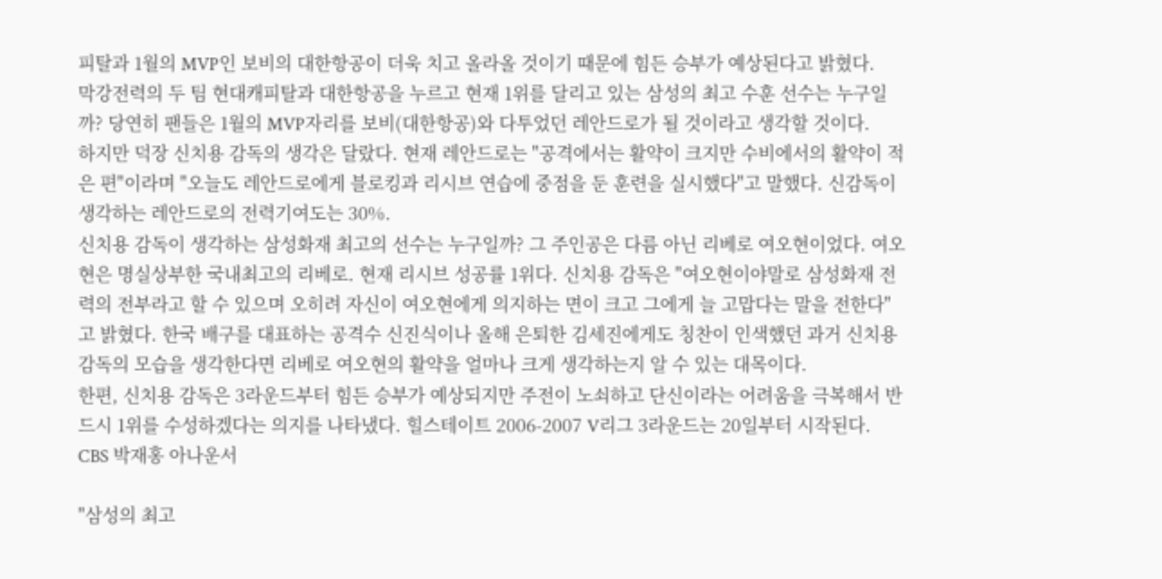피탈과 1월의 MVP인 보비의 대한항공이 더욱 치고 올라올 것이기 때문에 힘든 승부가 예상된다고 밝혔다.
막강전력의 두 팀 현대캐피탈과 대한항공을 누르고 현재 1위를 달리고 있는 삼성의 최고 수훈 선수는 누구일까? 당연히 팬들은 1월의 MVP자리를 보비(대한항공)와 다투었던 레안드로가 될 것이라고 생각할 것이다.
하지만 덕장 신치용 감독의 생각은 달랐다. 현재 레안드로는 "공격에서는 활약이 크지만 수비에서의 활약이 적은 편"이라며 "오늘도 레안드로에게 블로킹과 리시브 연습에 중점을 둔 훈련을 실시했다"고 말했다. 신감독이 생각하는 레안드로의 전력기여도는 30%.
신치용 감독이 생각하는 삼성화재 최고의 선수는 누구일까? 그 주인공은 다름 아닌 리베로 여오현이었다. 여오현은 명실상부한 국내최고의 리베로. 현재 리시브 성공률 1위다. 신치용 감독은 "여오현이야말로 삼성화재 전력의 전부라고 할 수 있으며 오히려 자신이 여오현에게 의지하는 면이 크고 그에게 늘 고맙다는 말을 전한다"고 밝혔다. 한국 배구를 대표하는 공격수 신진식이나 올해 은퇴한 김세진에게도 칭찬이 인색했던 과거 신치용 감독의 모습을 생각한다면 리베로 여오현의 활약을 얼마나 크게 생각하는지 알 수 있는 대목이다.
한편, 신치용 감독은 3라운드부터 힘든 승부가 예상되지만 주전이 노쇠하고 단신이라는 어려움을 극복해서 반드시 1위를 수성하겠다는 의지를 나타냈다. 힐스테이트 2006-2007 V리그 3라운드는 20일부터 시작된다.
CBS 박재홍 아나운서

"삼성의 최고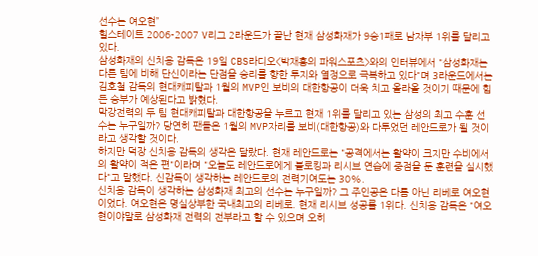선수는 여오현”
힐스테이트 2006-2007 V리그 2라운드가 끝난 현재 삼성화재가 9승1패로 남자부 1위를 달리고 있다.
삼성화재의 신치용 감독은 19일 CBS라디오<박재홍의 파워스포츠>와의 인터뷰에서 "삼성화재는 다른 팀에 비해 단신이라는 단점을 승리를 향한 투지와 열정으로 극복하고 있다"며 3라운드에서는 김호철 감독의 현대캐피탈과 1월의 MVP인 보비의 대한항공이 더욱 치고 올라올 것이기 때문에 힘든 승부가 예상된다고 밝혔다.
막강전력의 두 팀 현대캐피탈과 대한항공을 누르고 현재 1위를 달리고 있는 삼성의 최고 수훈 선수는 누구일까? 당연히 팬들은 1월의 MVP자리를 보비(대한항공)와 다투었던 레안드로가 될 것이라고 생각할 것이다.
하지만 덕장 신치용 감독의 생각은 달랐다. 현재 레안드로는 "공격에서는 활약이 크지만 수비에서의 활약이 적은 편"이라며 "오늘도 레안드로에게 블로킹과 리시브 연습에 중점을 둔 훈련을 실시했다"고 말했다. 신감독이 생각하는 레안드로의 전력기여도는 30%.
신치용 감독이 생각하는 삼성화재 최고의 선수는 누구일까? 그 주인공은 다름 아닌 리베로 여오현이었다. 여오현은 명실상부한 국내최고의 리베로. 현재 리시브 성공률 1위다. 신치용 감독은 "여오현이야말로 삼성화재 전력의 전부라고 할 수 있으며 오히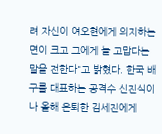려 자신이 여오현에게 의지하는 면이 크고 그에게 늘 고맙다는 말을 전한다"고 밝혔다. 한국 배구를 대표하는 공격수 신진식이나 올해 은퇴한 김세진에게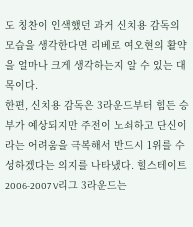도 칭찬이 인색했던 과거 신치용 감독의 모습을 생각한다면 리베로 여오현의 활약을 얼마나 크게 생각하는지 알 수 있는 대목이다.
한편, 신치용 감독은 3라운드부터 힘든 승부가 예상되지만 주전이 노쇠하고 단신이라는 어려움을 극복해서 반드시 1위를 수성하겠다는 의지를 나타냈다. 힐스테이트 2006-2007 V리그 3라운드는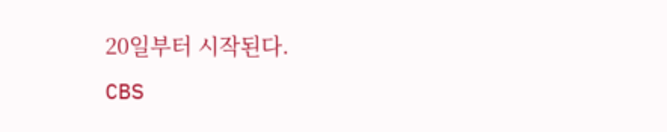20일부터 시작된다.
CBS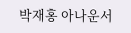박재홍 아나운서